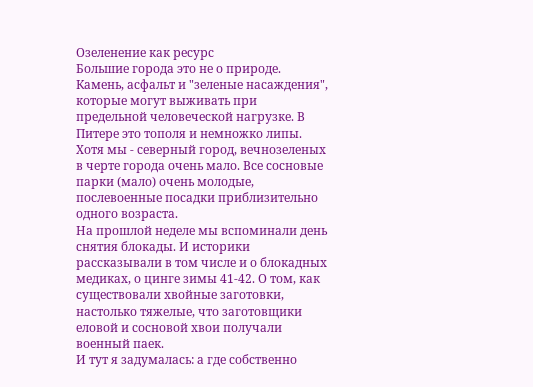Озеленение как ресурс
Большие города это не о природе. Камень, асфальт и "зеленые насаждения", которые могут выживать при предельной человеческой нагрузке. В Питере это тополя и немножко липы.
Хотя мы - северный город, вечнозеленых в черте города очень мало. Все сосновые парки (мало) очень молодые, послевоенные посадки приблизительно одного возраста.
На прошлой неделе мы вспоминали день снятия блокады. И историки рассказывали в том числе и о блокадных медиках, о цинге зимы 41-42. О том, как существовали хвойные заготовки, настолько тяжелые, что заготовщики еловой и сосновой хвои получали военный паек.
И тут я задумалась: а где собственно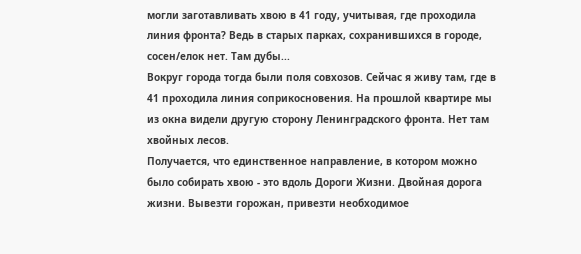могли заготавливать хвою в 41 году, учитывая, где проходила линия фронта? Ведь в старых парках, сохранившихся в городе, сосен/елок нет. Там дубы...
Вокруг города тогда были поля совхозов. Сейчас я живу там, где в 41 проходила линия соприкосновения. На прошлой квартире мы из окна видели другую сторону Ленинградского фронта. Нет там хвойных лесов.
Получается, что единственное направление, в котором можно было собирать хвою - это вдоль Дороги Жизни. Двойная дорога жизни. Вывезти горожан, привезти необходимое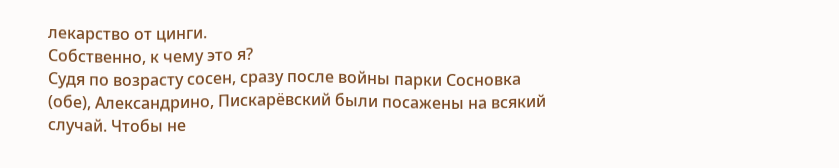лекарство от цинги.
Собственно, к чему это я?
Судя по возрасту сосен, сразу после войны парки Сосновка (обе), Александрино, Пискарёвский были посажены на всякий случай. Чтобы не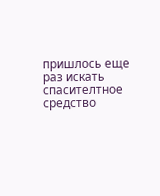пришлось еще раз искать спасителтное средство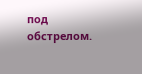под обстрелом.